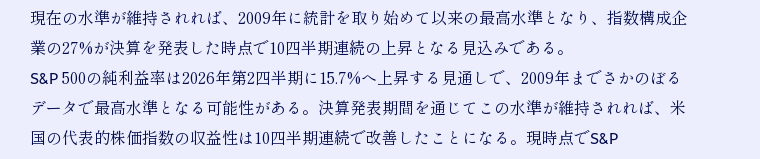現在の水準が維持されれば、2009年に統計を取り始めて以来の最高水準となり、指数構成企業の27%が決算を発表した時点で10四半期連続の上昇となる見込みである。
S&P 500の純利益率は2026年第2四半期に15.7%へ上昇する見通しで、2009年までさかのぼるデータで最高水準となる可能性がある。決算発表期間を通じてこの水準が維持されれば、米国の代表的株価指数の収益性は10四半期連続で改善したことになる。現時点でS&P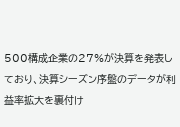500構成企業の27%が決算を発表しており、決算シーズン序盤のデータが利益率拡大を裏付け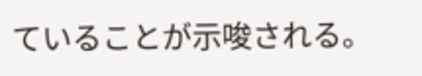ていることが示唆される。